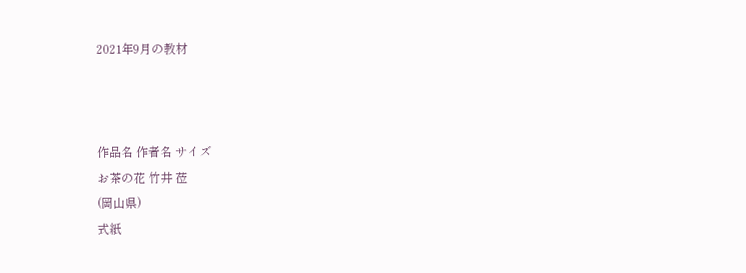2021年9月の教材



作品名 作者名 サイズ
お茶の花 竹井 莅
(岡山県)
式紙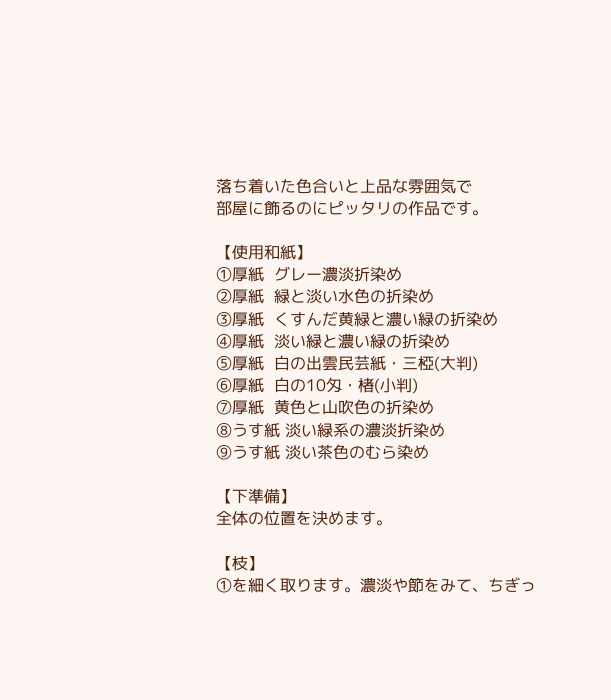落ち着いた色合いと上品な雰囲気で
部屋に飾るのにピッタリの作品です。

【使用和紙】
①厚紙  グレー濃淡折染め
②厚紙  緑と淡い水色の折染め
③厚紙  くすんだ黄緑と濃い緑の折染め
④厚紙  淡い緑と濃い緑の折染め
⑤厚紙  白の出雲民芸紙・三椏(大判)
⑥厚紙  白の10匁・楮(小判)
⑦厚紙  黄色と山吹色の折染め
⑧うす紙 淡い緑系の濃淡折染め
⑨うす紙 淡い茶色のむら染め

【下準備】
全体の位置を決めます。

【枝】
①を細く取ります。濃淡や節をみて、ちぎっ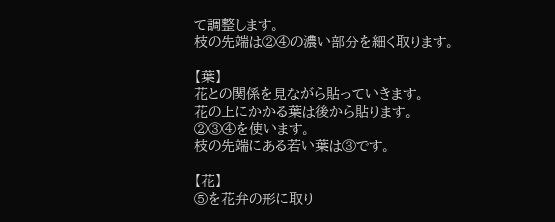て調整します。
枝の先端は②④の濃い部分を細く取ります。

【葉】
花との関係を見ながら貼っていきます。
花の上にかかる葉は後から貼ります。
②③④を使います。
枝の先端にある若い葉は③です。

【花】
⑤を花弁の形に取り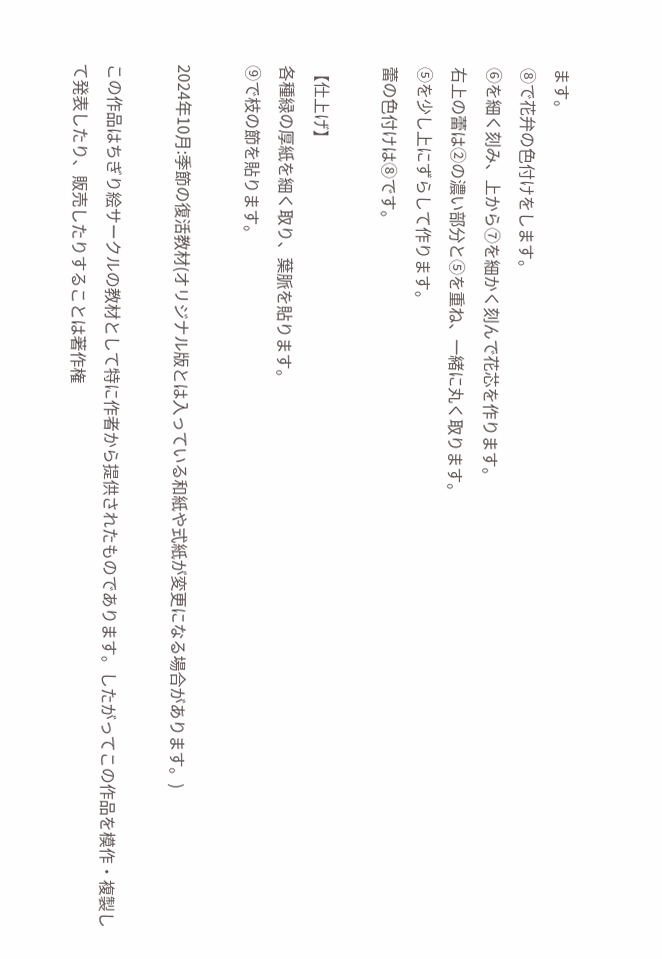ます。
⑧で花弁の色付けをします。
⑥を細く刻み、上から⑦を細かく刻んで花芯を作ります。
右上の蕾は②の濃い部分と⑤を重ね、一緒に丸く取ります。
⑤を少し上にずらして作ります。
蕾の色付けは⑧です。

【仕上げ】
各種緑の厚紙を細く取り、葉脈を貼ります。
⑨で枝の節を貼ります。

2024年10月:季節の復活教材(オリジナル版とは入っている和紙や式紙が変更になる場合があります。)

この作品はちぎり絵サークルの教材として特に作者から提供されたものであります。したがってこの作品を模作・複製して発表したり、販売したりすることは著作権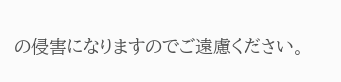の侵害になりますのでご遠慮ください。